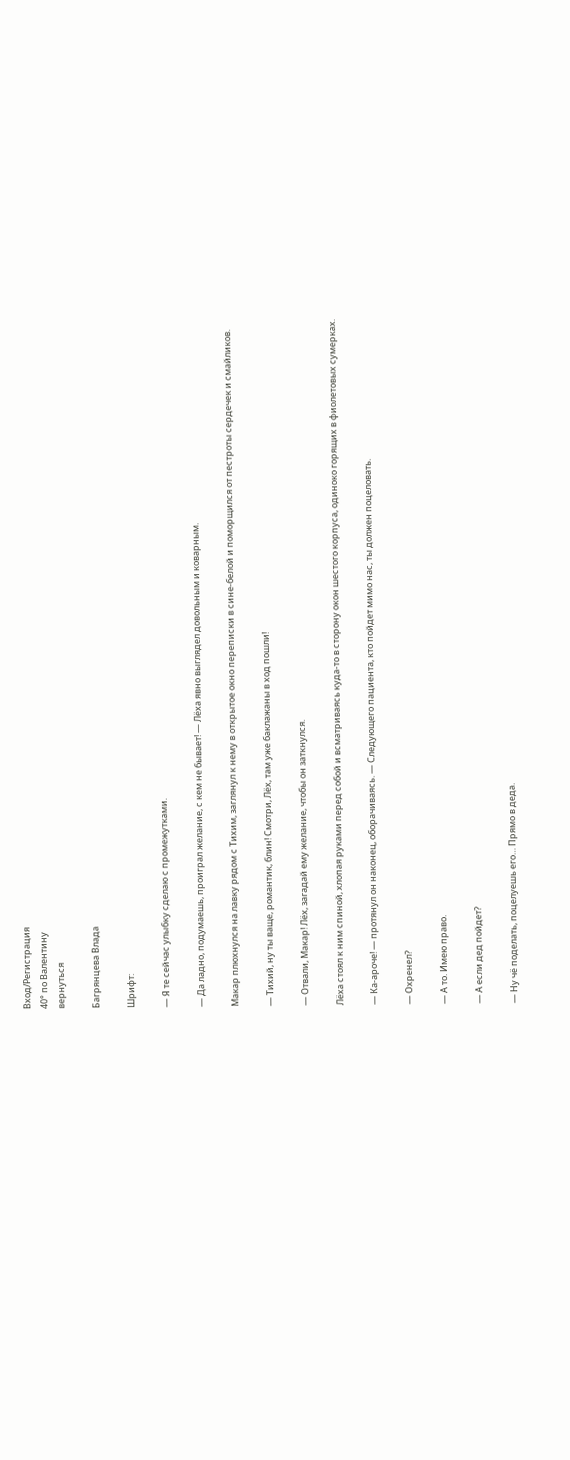Вход/Регистрация
40° по Валентину
вернуться

Багрянцева Влада

Шрифт:

— Я те сейчас улыбку сделаю с промежутками.

— Да ладно, подумаешь, проиграл желание, с кем не бывает! — Лёха явно выглядел довольным и коварным.

Макар плюхнулся на лавку рядом с Тихим, заглянул к нему в открытое окно переписки в сине-белой и поморщился от пестроты сердечек и смайликов.

— Тихий, ну ты ваще, романтик, блин! Смотри, Лёх, там уже баклажаны в ход пошли!

— Отвали, Макар! Лёх, загадай ему желание, чтобы он заткнулся.

Лёха стоял к ним спиной, хлопая руками перед собой и всматриваясь куда-то в сторону окон шестого корпуса, одиноко горящих в фиолетовых сумерках.

— Ка-ароче! — протянул он наконец, оборачиваясь. — Следующего пациента, кто пойдет мимо нас, ты должен поцеловать.

— Охренел?

— А то. Имею право.

— А если дед пойдет?

— Ну чё поделать, поцелуешь его… Прямо в деда.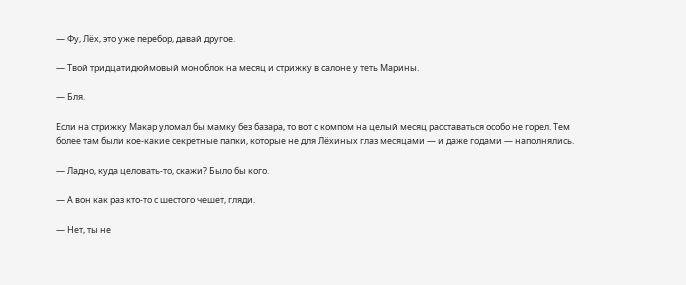— Фу, Лёх, это уже перебор, давай другое.

— Твой тридцатидюймовый моноблок на месяц и стрижку в салоне у теть Марины.

— Бля.

Если на стрижку Макар уломал бы мамку без базара, то вот с компом на целый месяц расставаться особо не горел. Тем более там были кое-какие секретные папки, которые не для Лёхиных глаз месяцами — и даже годами — наполнялись.

— Ладно, куда целовать-то, скажи? Было бы кого.

— А вон как раз кто-то с шестого чешет, гляди.

— Нет, ты не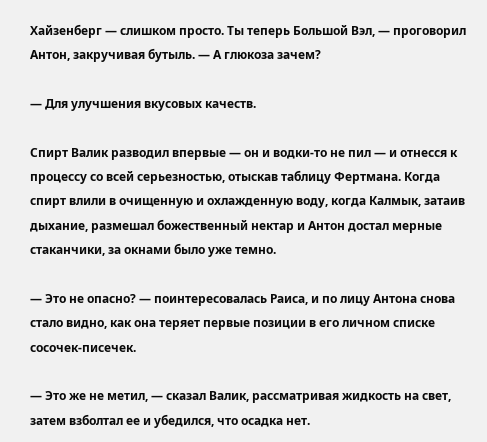Хайзенберг — слишком просто. Ты теперь Большой Вэл, — проговорил Антон, закручивая бутыль. — А глюкоза зачем?

— Для улучшения вкусовых качеств.

Спирт Валик разводил впервые — он и водки-то не пил — и отнесся к процессу со всей серьезностью, отыскав таблицу Фертмана. Когда спирт влили в очищенную и охлажденную воду, когда Калмык, затаив дыхание, размешал божественный нектар и Антон достал мерные стаканчики, за окнами было уже темно.

— Это не опасно? — поинтересовалась Раиса, и по лицу Антона снова стало видно, как она теряет первые позиции в его личном списке сосочек-писечек.

— Это же не метил, — сказал Валик, рассматривая жидкость на свет, затем взболтал ее и убедился, что осадка нет.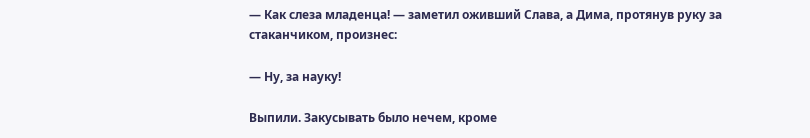— Как слеза младенца! — заметил оживший Слава, а Дима, протянув руку за стаканчиком, произнес:

— Ну, за науку!

Выпили. Закусывать было нечем, кроме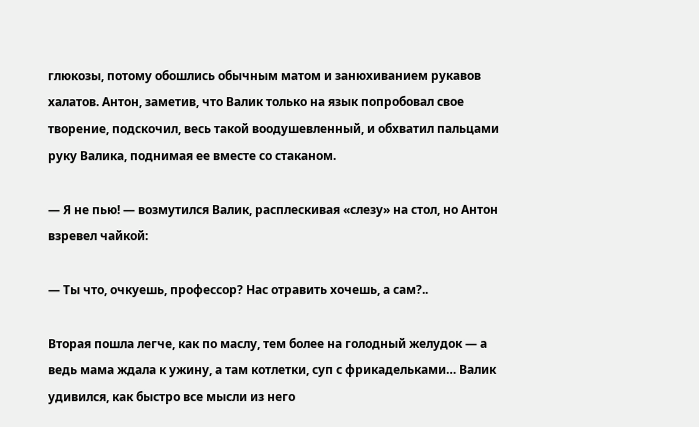глюкозы, потому обошлись обычным матом и занюхиванием рукавов халатов. Антон, заметив, что Валик только на язык попробовал свое творение, подскочил, весь такой воодушевленный, и обхватил пальцами руку Валика, поднимая ее вместе со стаканом.

— Я не пью! — возмутился Валик, расплескивая «слезу» на стол, но Антон взревел чайкой:

— Ты что, очкуешь, профессор? Нас отравить хочешь, а сам?..

Вторая пошла легче, как по маслу, тем более на голодный желудок — а ведь мама ждала к ужину, а там котлетки, суп с фрикадельками… Валик удивился, как быстро все мысли из него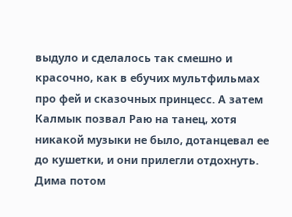выдуло и сделалось так смешно и красочно, как в ебучих мультфильмах про фей и сказочных принцесс. А затем Калмык позвал Раю на танец, хотя никакой музыки не было, дотанцевал ее до кушетки, и они прилегли отдохнуть. Дима потом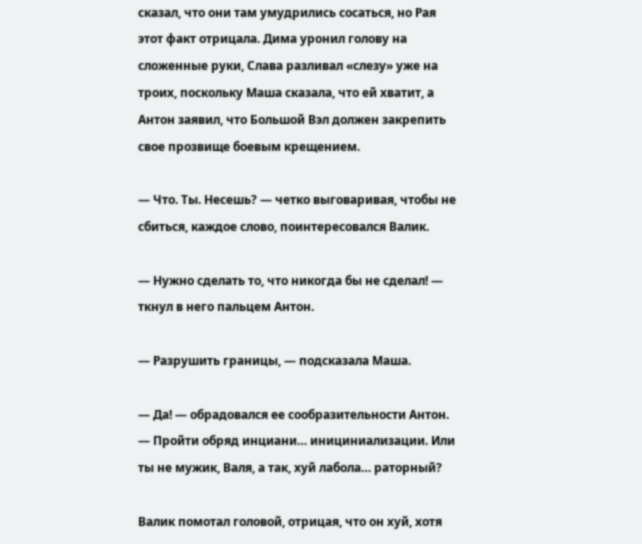сказал, что они там умудрились сосаться, но Рая этот факт отрицала. Дима уронил голову на сложенные руки, Слава разливал «слезу» уже на троих, поскольку Маша сказала, что ей хватит, а Антон заявил, что Большой Вэл должен закрепить свое прозвище боевым крещением.

— Что. Ты. Несешь? — четко выговаривая, чтобы не сбиться, каждое слово, поинтересовался Валик.

— Нужно сделать то, что никогда бы не сделал! — ткнул в него пальцем Антон.

— Разрушить границы, — подсказала Маша.

— Да! — обрадовался ее сообразительности Антон. — Пройти обряд инциани… инициниализации. Или ты не мужик, Валя, а так, хуй лабола… раторный?

Валик помотал головой, отрицая, что он хуй, хотя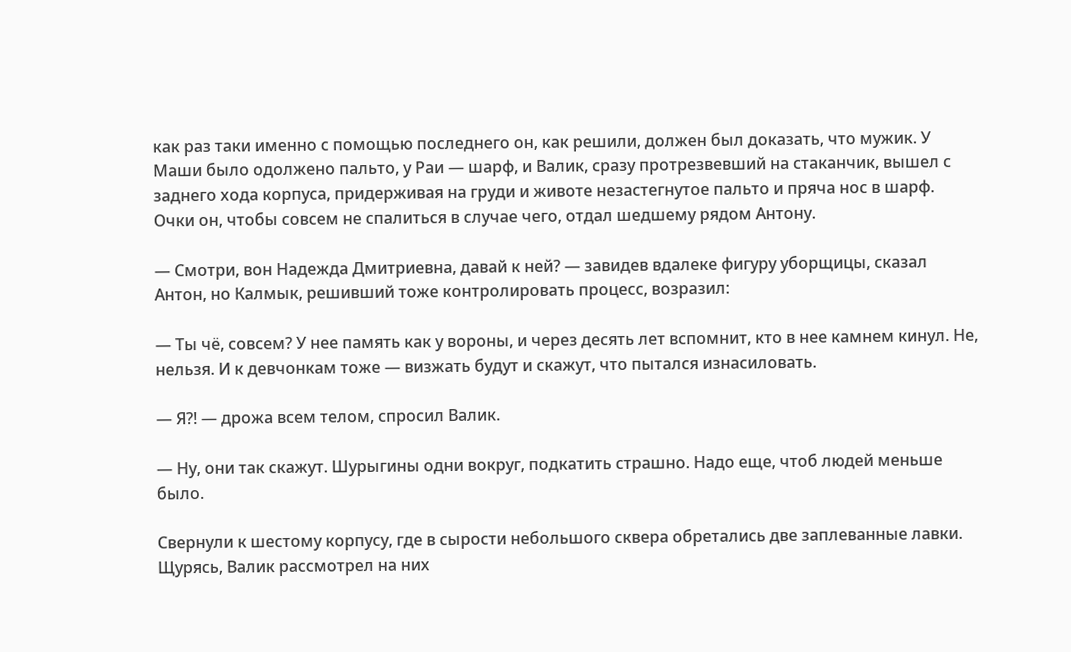как раз таки именно с помощью последнего он, как решили, должен был доказать, что мужик. У Маши было одолжено пальто, у Раи — шарф, и Валик, сразу протрезвевший на стаканчик, вышел с заднего хода корпуса, придерживая на груди и животе незастегнутое пальто и пряча нос в шарф. Очки он, чтобы совсем не спалиться в случае чего, отдал шедшему рядом Антону.

— Смотри, вон Надежда Дмитриевна, давай к ней? — завидев вдалеке фигуру уборщицы, сказал Антон, но Калмык, решивший тоже контролировать процесс, возразил:

— Ты чё, совсем? У нее память как у вороны, и через десять лет вспомнит, кто в нее камнем кинул. Не, нельзя. И к девчонкам тоже — визжать будут и скажут, что пытался изнасиловать.

— Я?! — дрожа всем телом, спросил Валик.

— Ну, они так скажут. Шурыгины одни вокруг, подкатить страшно. Надо еще, чтоб людей меньше было.

Свернули к шестому корпусу, где в сырости небольшого сквера обретались две заплеванные лавки. Щурясь, Валик рассмотрел на них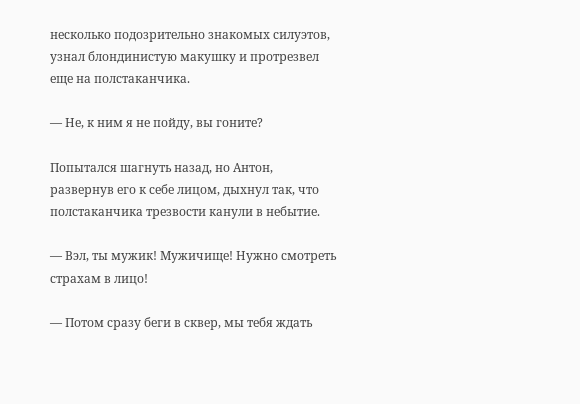несколько подозрительно знакомых силуэтов, узнал блондинистую макушку и протрезвел еще на полстаканчика.

— Не, к ним я не пойду, вы гоните?

Попытался шагнуть назад, но Антон, развернув его к себе лицом, дыхнул так, что полстаканчика трезвости канули в небытие.

— Вэл, ты мужик! Мужичище! Нужно смотреть страхам в лицо!

— Потом сразу беги в сквер, мы тебя ждать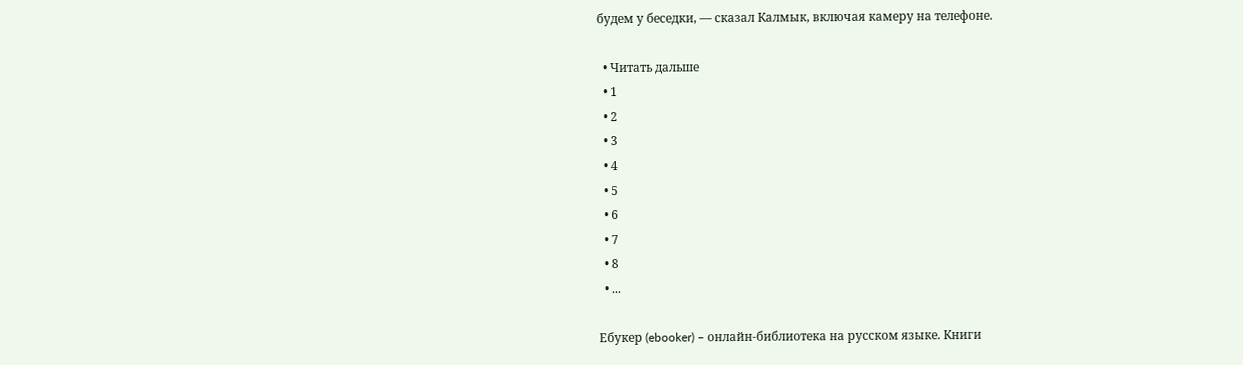будем у беседки, — сказал Калмык, включая камеру на телефоне.

  • Читать дальше
  • 1
  • 2
  • 3
  • 4
  • 5
  • 6
  • 7
  • 8
  • ...

Ебукер (ebooker) – онлайн-библиотека на русском языке. Книги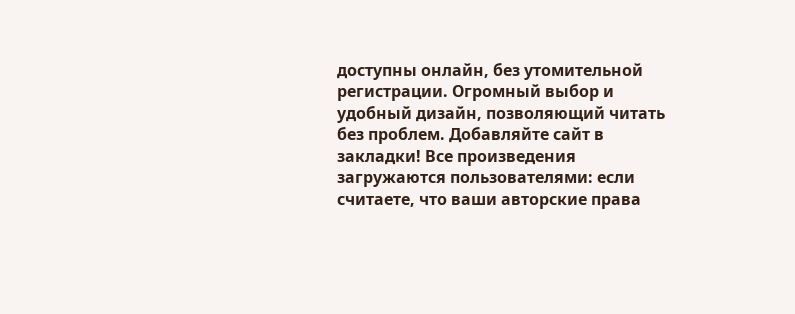доступны онлайн, без утомительной регистрации. Огромный выбор и удобный дизайн, позволяющий читать без проблем. Добавляйте сайт в закладки! Все произведения загружаются пользователями: если считаете, что ваши авторские права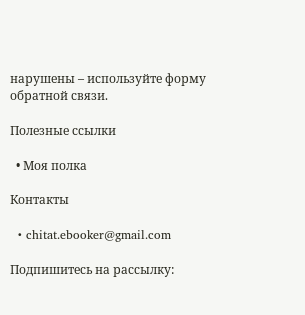нарушены – используйте форму обратной связи.

Полезные ссылки

  • Моя полка

Контакты

  • chitat.ebooker@gmail.com

Подпишитесь на рассылку: